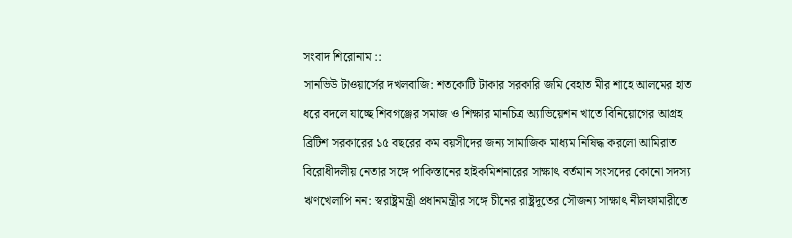সংবাদ শিরোনাম ::
সানভিউ টাওয়ার্সের দখলবাজি: শতকোটি টাকার সরকারি জমি বেহাত মীর শাহে আলমের হাত ধরে বদলে যাচ্ছে শিবগঞ্জের সমাজ ও শিক্ষার মানচিত্র অ্যাভিয়েশন খাতে বিনিয়োগের আগ্রহ ব্রিটিশ সরকারের ১৫ বছরের কম বয়সীদের জন্য সামাজিক মাধ্যম নিষিদ্ধ করলো আমিরাত বিরোধীদলীয় নেতার সঙ্গে পাকিস্তানের হাইকমিশনারের সাক্ষাৎ বর্তমান সংসদের কোনো সদস্য ঋণখেলাপি নন: স্বরাষ্ট্রমন্ত্রী প্রধানমন্ত্রীর সঙ্গে চীনের রাষ্ট্রদূতের সৌজন্য সাক্ষাৎ নীলফামারীতে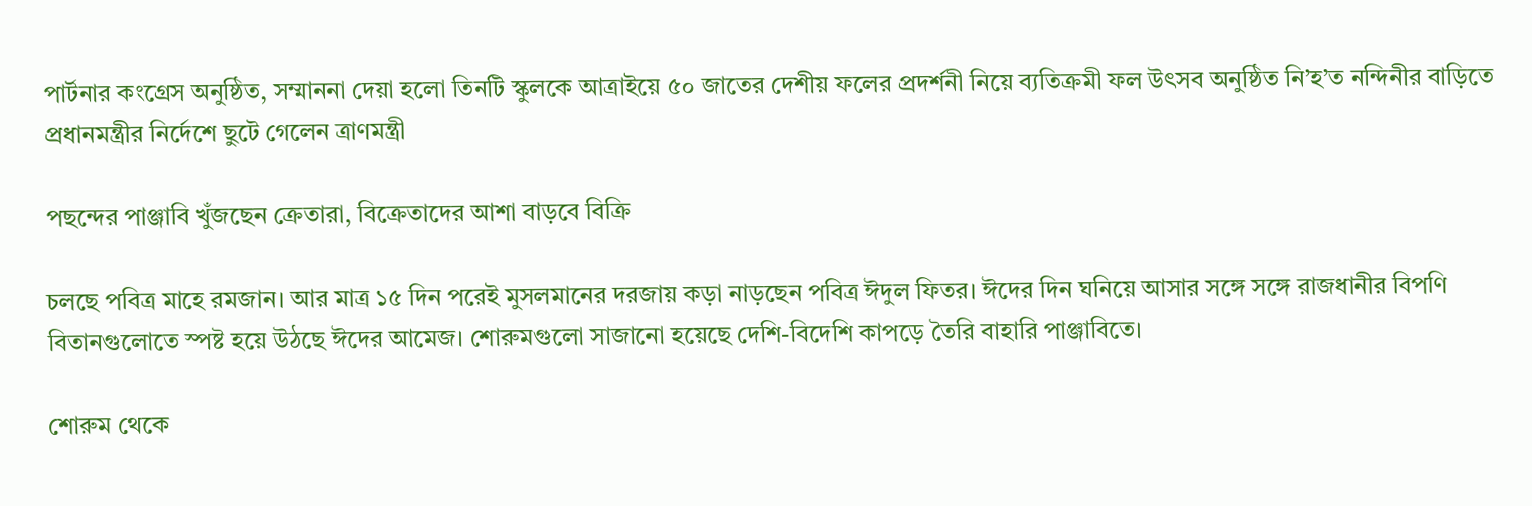পার্টনার কংগ্রেস অনুষ্ঠিত, সম্মাননা দেয়া হলো তিনটি স্কুলকে আত্রাইয়ে ৫০ জাতের দেশীয় ফলের প্রদর্শনী নিয়ে ব্যতিক্রমী ফল উৎসব অনুষ্ঠিত নি’হ’ত নন্দিনীর বাড়িতে প্রধানমন্ত্রীর নির্দেশে ছুটে গেলেন ত্রাণমন্ত্রী

পছন্দের পাঞ্জাবি খুঁজছেন ক্রেতারা, বিক্রেতাদের আশা বাড়বে বিক্রি

চলছে পবিত্র মাহে রমজান। আর মাত্র ১৫ দিন পরেই মুসলমানের দরজায় কড়া নাড়ছেন পবিত্র ঈদুল ফিতর। ঈদের দিন ঘনিয়ে আসার সঙ্গে সঙ্গে রাজধানীর বিপণি বিতানগুলোতে স্পষ্ট হয়ে উঠছে ঈদের আমেজ। শোরুমগুলো সাজানো হয়েছে দেশি-বিদেশি কাপড়ে তৈরি বাহারি পাঞ্জাবিতে।

শোরুম থেকে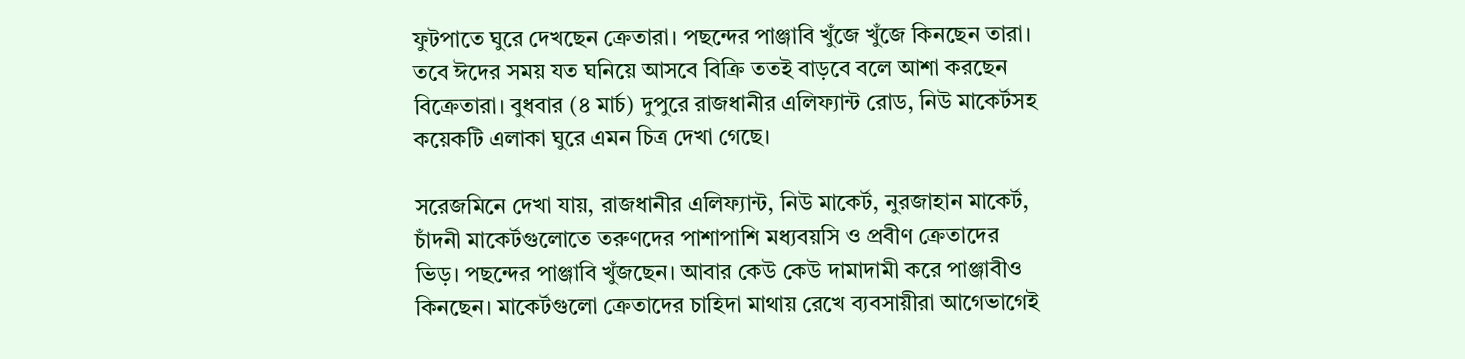ফুটপাতে ঘুরে দেখছেন ক্রেতারা। পছন্দের পাঞ্জাবি খুঁজে খুঁজে কিনছেন তারা। তবে ঈদের সময় যত ঘনিয়ে আসবে বিক্রি ততই বাড়বে বলে আশা করছেন বিক্রেতারা। বুধবার (৪ মার্চ) দুপুরে রাজধানীর এলিফ্যান্ট রোড, নিউ মাকের্টসহ কয়েকটি এলাকা ঘুরে এমন চিত্র দেখা গেছে।

সরেজমিনে দেখা যায়, রাজধানীর এলিফ্যান্ট, নিউ মাকের্ট, নুরজাহান মাকের্ট, চাঁদনী মাকের্টগুলোতে তরুণদের পাশাপাশি মধ্যবয়সি ও প্রবীণ ক্রেতাদের ভিড়। পছন্দের পাঞ্জাবি খুঁজছেন। আবার কেউ কেউ দামাদামী করে পাঞ্জাবীও কিনছেন। মাকের্টগুলো ক্রেতাদের চাহিদা মাথায় রেখে ব্যবসায়ীরা আগেভাগেই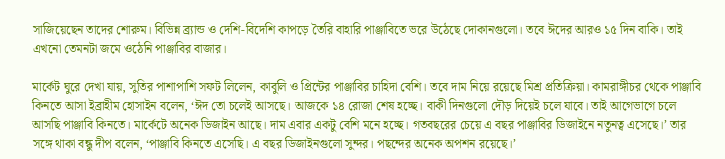সাজিয়েছেন তাদের শোরুম। বিভিন্ন ব্র্যান্ড ও দেশি-বিদেশি কাপড়ে তৈরি বাহারি পাঞ্জাবিতে ভরে উঠেছে দোকানগুলো। তবে ঈদের আরও ১৫ দিন বাকি। তাই এখনো তেমনটা জমে ওঠেনি পাঞ্জাবির বাজার।

মার্কেট ঘুরে দেখা যায়, সুতির পাশাপাশি সফট লিলেন, কাবুলি ও প্রিন্টের পাঞ্জাবির চাহিদা বেশি। তবে দাম নিয়ে রয়েছে মিশ্র প্রতিক্রিয়া। কামরাঙ্গীচর থেকে পাঞ্জাবি কিনতে আসা ইব্রাহীম হোসাইন বলেন, ‘ঈদ তো চলেই আসছে। আজকে ১৪ রোজা শেষ হচ্ছে। বাকী দিনগুলো দৌড় দিয়েই চলে যাবে। তাই আগেভাগে চলে আসছি পাঞ্জাবি কিনতে। মার্কেটে অনেক ডিজাইন আছে। দাম এবার একটু বেশি মনে হচ্ছে। গতবছরের চেয়ে এ বছর পাঞ্জাবির ডিজাইনে নতুনত্ব এসেছে।’ তার সঙ্গে থাকা বন্ধু দীপ বলেন, ‘পাঞ্জাবি কিনতে এসেছি। এ বছর ডিজাইনগুলো সুন্দর। পছন্দের অনেক অপশন রয়েছে।’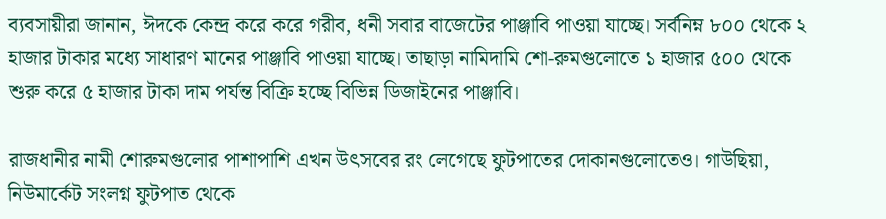ব্যবসায়ীরা জানান, ঈদকে কেন্দ্র করে করে গরীব, ধনী সবার বাজেটের পাঞ্জাবি পাওয়া যাচ্ছে। সর্বনিম্ন ৮০০ থেকে ২ হাজার টাকার মধ্যে সাধারণ মানের পাঞ্জাবি পাওয়া যাচ্ছে। তাছাড়া নামিদামি শো-রুমগুলোতে ১ হাজার ৫০০ থেকে শুরু করে ৫ হাজার টাকা দাম পর্যন্ত বিক্রি হচ্ছে বিভিন্ন ডিজাইনের পাঞ্জাবি।

রাজধানীর নামী শোরুমগুলোর পাশাপাশি এখন উৎসবের রং লেগেছে ফুটপাতের দোকানগুলোতেও। গাউছিয়া, নিউমার্কেট সংলগ্ন ফুটপাত থেকে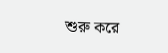শুরু করে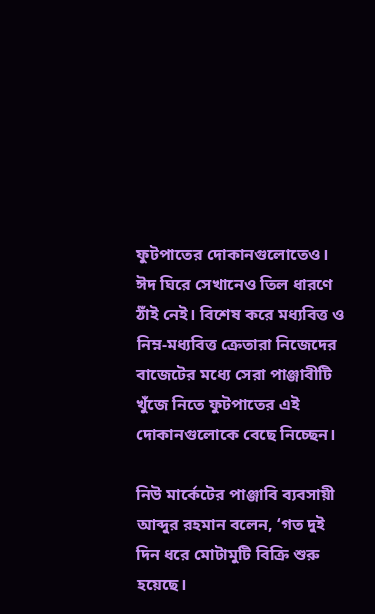ফুটপাতের দোকানগুলোতেও। ঈদ ঘিরে সেখানেও তিল ধারণে ঠাঁই নেই। বিশেষ করে মধ্যবিত্ত ও নিম্ন-মধ্যবিত্ত ক্রেতারা নিজেদের বাজেটের মধ্যে সেরা পাঞ্জাবীটি খুঁজে নিতে ফুটপাতের এই দোকানগুলোকে বেছে নিচ্ছেন।

নিউ মার্কেটের পাঞ্জাবি ব্যবসায়ী আব্দুর রহমান বলেন, ‘গত দুই দিন ধরে মোটামুটি বিক্রি শুরু হয়েছে।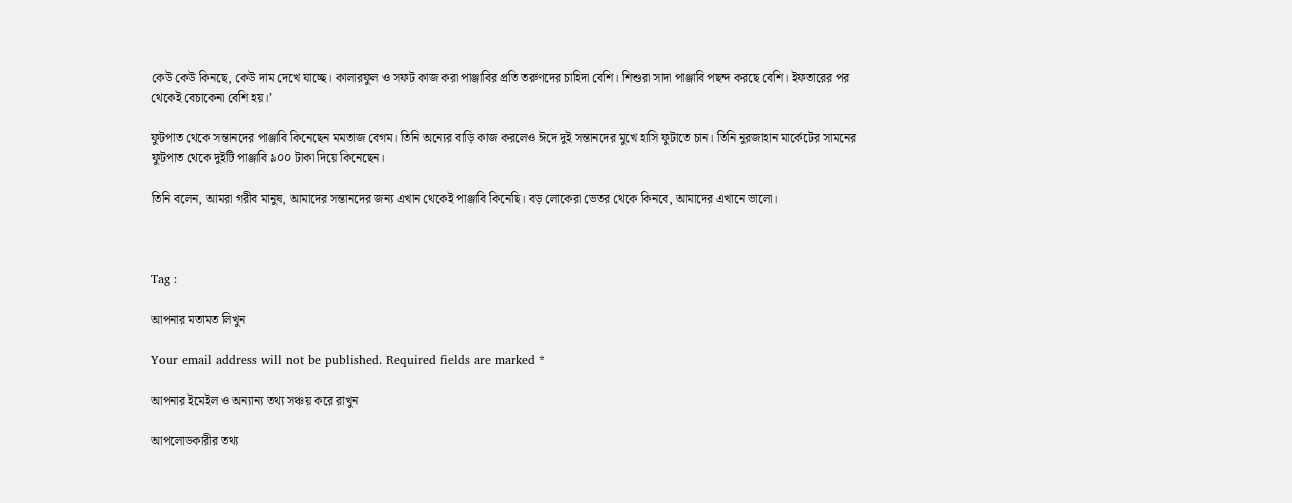কেউ কেউ কিনছে, কেউ দাম দেখে যাচ্ছে। কালারফুল ও সফট কাজ করা পাঞ্জাবির প্রতি তরুণদের চাহিদা বেশি। শিশুরা সাদা পাঞ্জাবি পছন্দ করছে বেশি। ইফতারের পর থেকেই বেচাকেনা বেশি হয়।’

ফুটপাত থেকে সন্তানদের পাঞ্জাবি কিনেছেন মমতাজ বেগম। তিনি অন্যের বাড়ি কাজ করলেও ঈদে দুই সন্তানদের মুখে হাসি ফুটাতে চান। তিনি নুরজাহান মার্কেটের সামনের ফুটপাত থেকে দুইটি পাঞ্জাবি ৯০০ টাকা দিয়ে কিনেছেন।

তিনি বলেন, আমরা গরীব মানুষ, আমাদের সন্তানদের জন্য এখান থেকেই পাঞ্জাবি কিনেছি। বড় লোকেরা ভেতর থেকে কিনবে, আমাদের এখানে ভালো।



Tag :

আপনার মতামত লিখুন

Your email address will not be published. Required fields are marked *

আপনার ইমেইল ও অন্যান্য তথ্য সঞ্চয় করে রাখুন

আপলোডকারীর তথ্য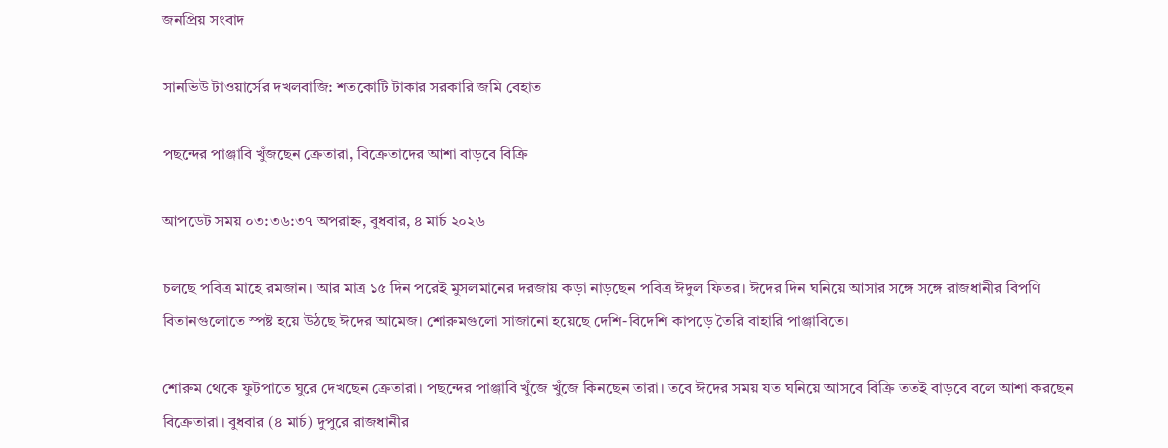জনপ্রিয় সংবাদ

সানভিউ টাওয়ার্সের দখলবাজি: শতকোটি টাকার সরকারি জমি বেহাত

পছন্দের পাঞ্জাবি খুঁজছেন ক্রেতারা, বিক্রেতাদের আশা বাড়বে বিক্রি

আপডেট সময় ০৩:৩৬:৩৭ অপরাহ্ন, বুধবার, ৪ মার্চ ২০২৬

চলছে পবিত্র মাহে রমজান। আর মাত্র ১৫ দিন পরেই মুসলমানের দরজায় কড়া নাড়ছেন পবিত্র ঈদুল ফিতর। ঈদের দিন ঘনিয়ে আসার সঙ্গে সঙ্গে রাজধানীর বিপণি বিতানগুলোতে স্পষ্ট হয়ে উঠছে ঈদের আমেজ। শোরুমগুলো সাজানো হয়েছে দেশি-বিদেশি কাপড়ে তৈরি বাহারি পাঞ্জাবিতে।

শোরুম থেকে ফুটপাতে ঘুরে দেখছেন ক্রেতারা। পছন্দের পাঞ্জাবি খুঁজে খুঁজে কিনছেন তারা। তবে ঈদের সময় যত ঘনিয়ে আসবে বিক্রি ততই বাড়বে বলে আশা করছেন বিক্রেতারা। বুধবার (৪ মার্চ) দুপুরে রাজধানীর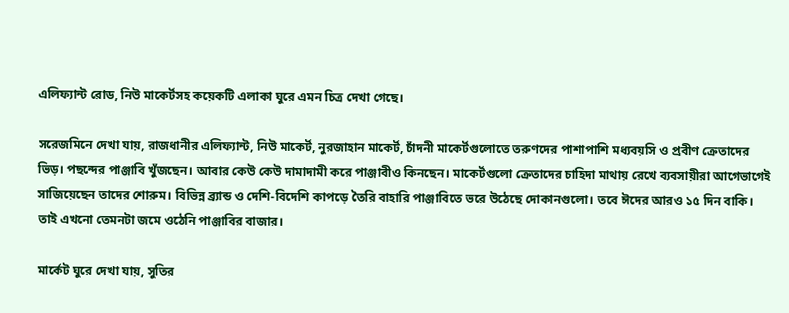এলিফ্যান্ট রোড, নিউ মাকের্টসহ কয়েকটি এলাকা ঘুরে এমন চিত্র দেখা গেছে।

সরেজমিনে দেখা যায়, রাজধানীর এলিফ্যান্ট, নিউ মাকের্ট, নুরজাহান মাকের্ট, চাঁদনী মাকের্টগুলোতে তরুণদের পাশাপাশি মধ্যবয়সি ও প্রবীণ ক্রেতাদের ভিড়। পছন্দের পাঞ্জাবি খুঁজছেন। আবার কেউ কেউ দামাদামী করে পাঞ্জাবীও কিনছেন। মাকের্টগুলো ক্রেতাদের চাহিদা মাথায় রেখে ব্যবসায়ীরা আগেভাগেই সাজিয়েছেন তাদের শোরুম। বিভিন্ন ব্র্যান্ড ও দেশি-বিদেশি কাপড়ে তৈরি বাহারি পাঞ্জাবিতে ভরে উঠেছে দোকানগুলো। তবে ঈদের আরও ১৫ দিন বাকি। তাই এখনো তেমনটা জমে ওঠেনি পাঞ্জাবির বাজার।

মার্কেট ঘুরে দেখা যায়, সুতির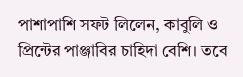পাশাপাশি সফট লিলেন, কাবুলি ও প্রিন্টের পাঞ্জাবির চাহিদা বেশি। তবে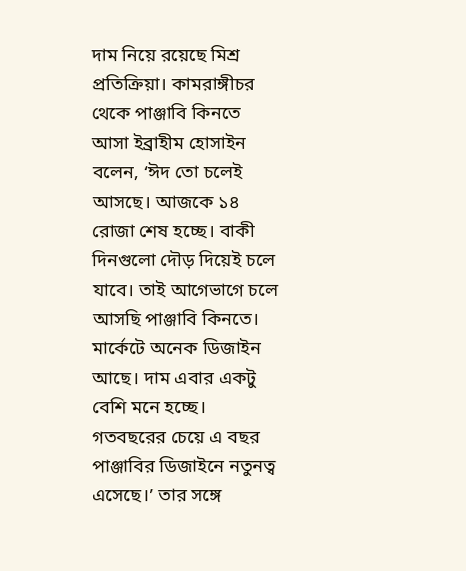দাম নিয়ে রয়েছে মিশ্র প্রতিক্রিয়া। কামরাঙ্গীচর থেকে পাঞ্জাবি কিনতে আসা ইব্রাহীম হোসাইন বলেন, ‘ঈদ তো চলেই আসছে। আজকে ১৪ রোজা শেষ হচ্ছে। বাকী দিনগুলো দৌড় দিয়েই চলে যাবে। তাই আগেভাগে চলে আসছি পাঞ্জাবি কিনতে। মার্কেটে অনেক ডিজাইন আছে। দাম এবার একটু বেশি মনে হচ্ছে। গতবছরের চেয়ে এ বছর পাঞ্জাবির ডিজাইনে নতুনত্ব এসেছে।’ তার সঙ্গে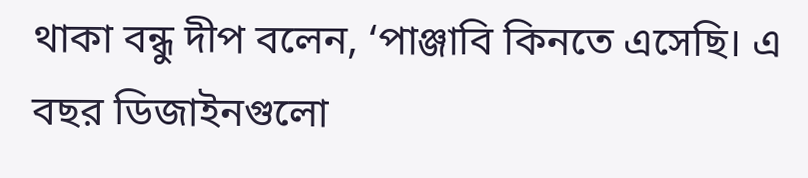থাকা বন্ধু দীপ বলেন, ‘পাঞ্জাবি কিনতে এসেছি। এ বছর ডিজাইনগুলো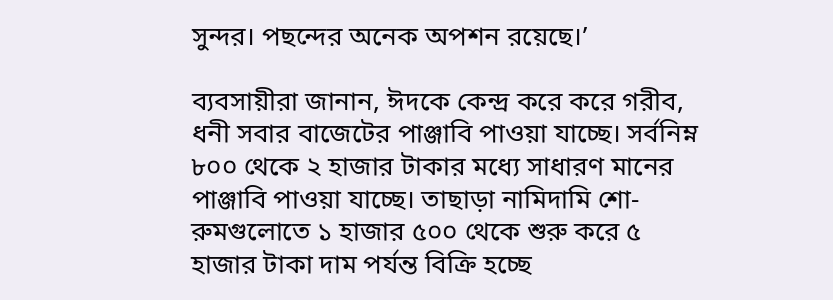সুন্দর। পছন্দের অনেক অপশন রয়েছে।’

ব্যবসায়ীরা জানান, ঈদকে কেন্দ্র করে করে গরীব, ধনী সবার বাজেটের পাঞ্জাবি পাওয়া যাচ্ছে। সর্বনিম্ন ৮০০ থেকে ২ হাজার টাকার মধ্যে সাধারণ মানের পাঞ্জাবি পাওয়া যাচ্ছে। তাছাড়া নামিদামি শো-রুমগুলোতে ১ হাজার ৫০০ থেকে শুরু করে ৫ হাজার টাকা দাম পর্যন্ত বিক্রি হচ্ছে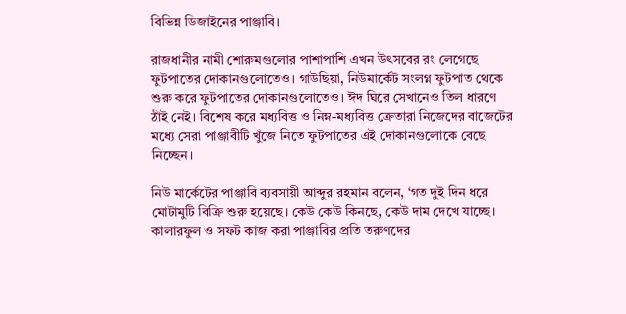বিভিন্ন ডিজাইনের পাঞ্জাবি।

রাজধানীর নামী শোরুমগুলোর পাশাপাশি এখন উৎসবের রং লেগেছে ফুটপাতের দোকানগুলোতেও। গাউছিয়া, নিউমার্কেট সংলগ্ন ফুটপাত থেকে শুরু করে ফুটপাতের দোকানগুলোতেও। ঈদ ঘিরে সেখানেও তিল ধারণে ঠাঁই নেই। বিশেষ করে মধ্যবিত্ত ও নিম্ন-মধ্যবিত্ত ক্রেতারা নিজেদের বাজেটের মধ্যে সেরা পাঞ্জাবীটি খুঁজে নিতে ফুটপাতের এই দোকানগুলোকে বেছে নিচ্ছেন।

নিউ মার্কেটের পাঞ্জাবি ব্যবসায়ী আব্দুর রহমান বলেন, ‘গত দুই দিন ধরে মোটামুটি বিক্রি শুরু হয়েছে। কেউ কেউ কিনছে, কেউ দাম দেখে যাচ্ছে। কালারফুল ও সফট কাজ করা পাঞ্জাবির প্রতি তরুণদের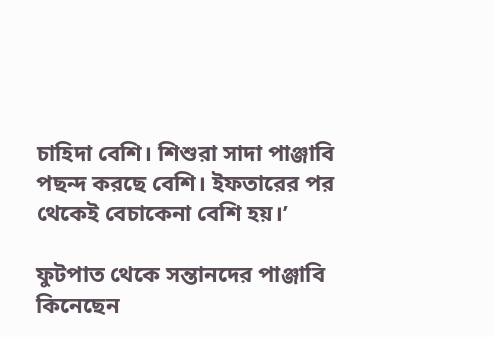চাহিদা বেশি। শিশুরা সাদা পাঞ্জাবি পছন্দ করছে বেশি। ইফতারের পর থেকেই বেচাকেনা বেশি হয়।’

ফুটপাত থেকে সন্তানদের পাঞ্জাবি কিনেছেন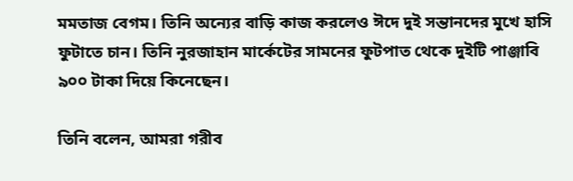মমতাজ বেগম। তিনি অন্যের বাড়ি কাজ করলেও ঈদে দুই সন্তানদের মুখে হাসি ফুটাতে চান। তিনি নুরজাহান মার্কেটের সামনের ফুটপাত থেকে দুইটি পাঞ্জাবি ৯০০ টাকা দিয়ে কিনেছেন।

তিনি বলেন, আমরা গরীব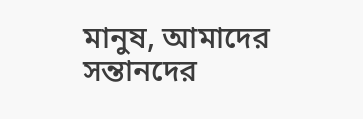মানুষ, আমাদের সন্তানদের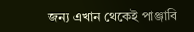জন্য এখান থেকেই পাঞ্জাবি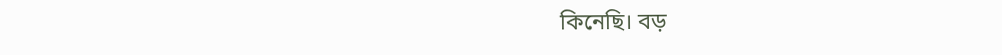কিনেছি। বড়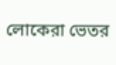লোকেরা ভেতর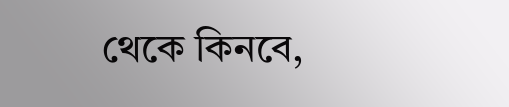থেকে কিনবে,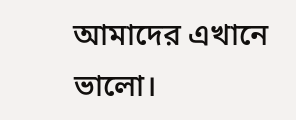আমাদের এখানে ভালো।